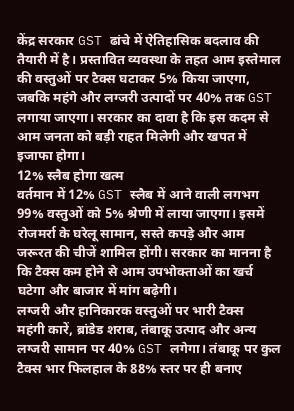केंद्र सरकार GST ढांचे में ऐतिहासिक बदलाव की तैयारी में है। प्रस्तावित व्यवस्था के तहत आम इस्तेमाल की वस्तुओं पर टैक्स घटाकर 5% किया जाएगा, जबकि महंगे और लग्जरी उत्पादों पर 40% तक GST लगाया जाएगा। सरकार का दावा है कि इस कदम से आम जनता को बड़ी राहत मिलेगी और खपत में इजाफा होगा।
12% स्लैब होगा खत्म
वर्तमान में 12% GST स्लैब में आने वाली लगभग 99% वस्तुओं को 5% श्रेणी में लाया जाएगा। इसमें रोजमर्रा के घरेलू सामान, सस्ते कपड़े और आम जरूरत की चीजें शामिल होंगी। सरकार का मानना है कि टैक्स कम होने से आम उपभोक्ताओं का खर्च घटेगा और बाजार में मांग बढ़ेगी।
लग्जरी और हानिकारक वस्तुओं पर भारी टैक्स
महंगी कारें, ब्रांडेड शराब, तंबाकू उत्पाद और अन्य लग्जरी सामान पर 40% GST लगेगा। तंबाकू पर कुल टैक्स भार फिलहाल के 88% स्तर पर ही बनाए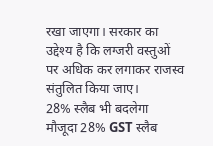रखा जाएगा। सरकार का उद्देश्य है कि लग्जरी वस्तुओं पर अधिक कर लगाकर राजस्व संतुलित किया जाए।
28% स्लैब भी बदलेगा
मौजूदा 28% GST स्लैब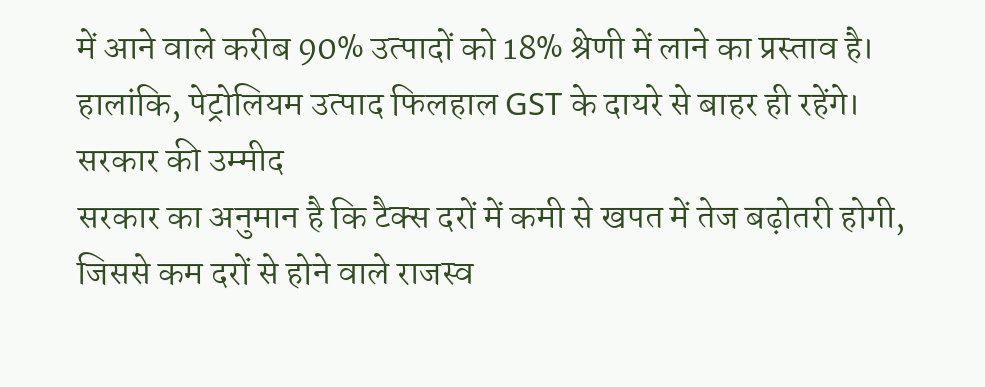में आने वाले करीब 90% उत्पादों को 18% श्रेणी में लाने का प्रस्ताव है। हालांकि, पेट्रोलियम उत्पाद फिलहाल GST के दायरे से बाहर ही रहेंगे।
सरकार की उम्मीद
सरकार का अनुमान है कि टैक्स दरों में कमी से खपत में तेज बढ़ोतरी होगी, जिससे कम दरों से होने वाले राजस्व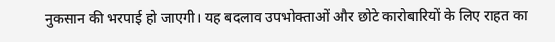नुकसान की भरपाई हो जाएगी। यह बदलाव उपभोक्ताओं और छोटे कारोबारियों के लिए राहत का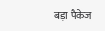बड़ा पैकेज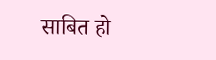साबित हो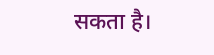सकता है।